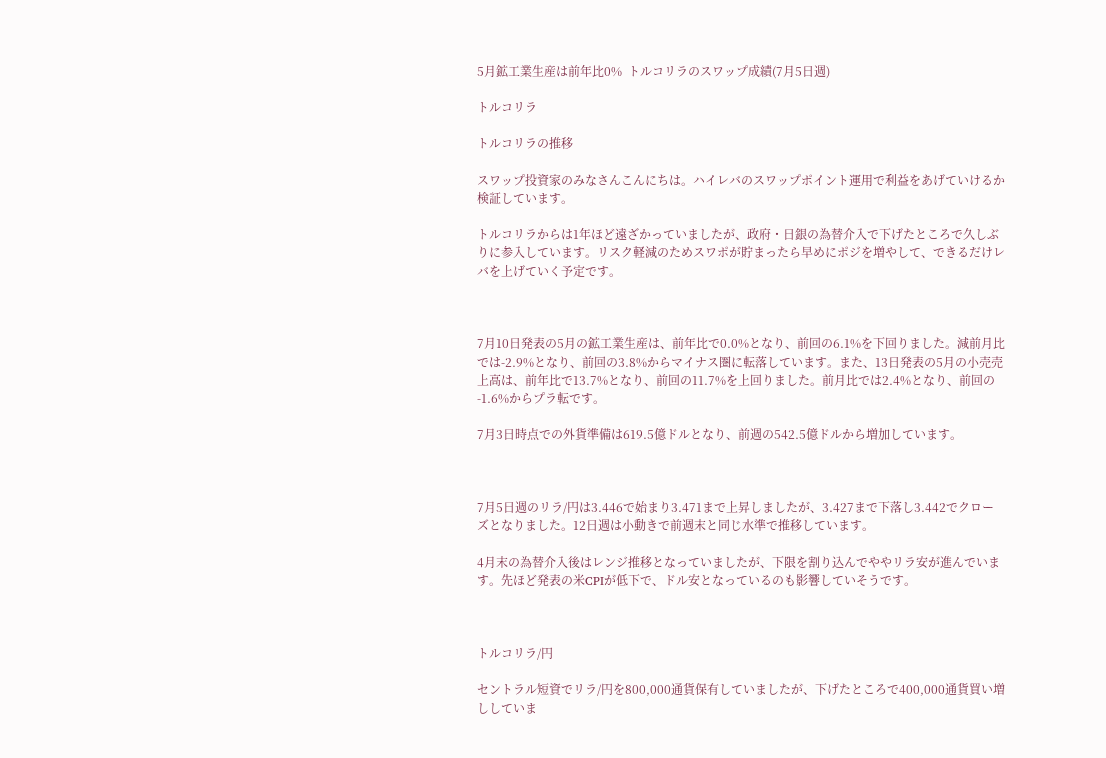5月鉱工業生産は前年比0%  トルコリラのスワップ成績(7月5日週)

トルコリラ

トルコリラの推移

スワップ投資家のみなさんこんにちは。ハイレバのスワップポイント運用で利益をあげていけるか検証しています。

トルコリラからは1年ほど遠ざかっていましたが、政府・日銀の為替介入で下げたところで久しぶりに参入しています。リスク軽減のためスワポが貯まったら早めにポジを増やして、できるだけレバを上げていく予定です。



7月10日発表の5月の鉱工業生産は、前年比で0.0%となり、前回の6.1%を下回りました。減前月比では-2.9%となり、前回の3.8%からマイナス圏に転落しています。また、13日発表の5月の小売売上高は、前年比で13.7%となり、前回の11.7%を上回りました。前月比では2.4%となり、前回の-1.6%からプラ転です。

7月3日時点での外貨準備は619.5億ドルとなり、前週の542.5億ドルから増加しています。



7月5日週のリラ/円は3.446で始まり3.471まで上昇しましたが、3.427まで下落し3.442でクローズとなりました。12日週は小動きで前週末と同じ水準で推移しています。

4月末の為替介入後はレンジ推移となっていましたが、下限を割り込んでややリラ安が進んでいます。先ほど発表の米CPIが低下で、ドル安となっているのも影響していそうです。



トルコリラ/円

セントラル短資でリラ/円を800,000通貨保有していましたが、下げたところで400,000通貨買い増ししていま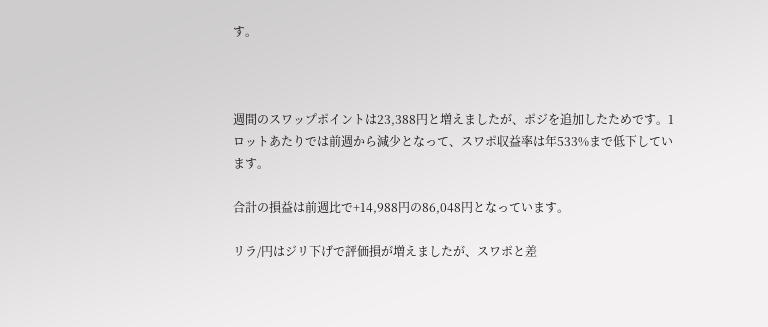す。



週間のスワップポイントは23,388円と増えましたが、ポジを追加したためです。1ロットあたりでは前週から減少となって、スワポ収益率は年533%まで低下しています。

合計の損益は前週比で+14,988円の86,048円となっています。

リラ/円はジリ下げで評価損が増えましたが、スワポと差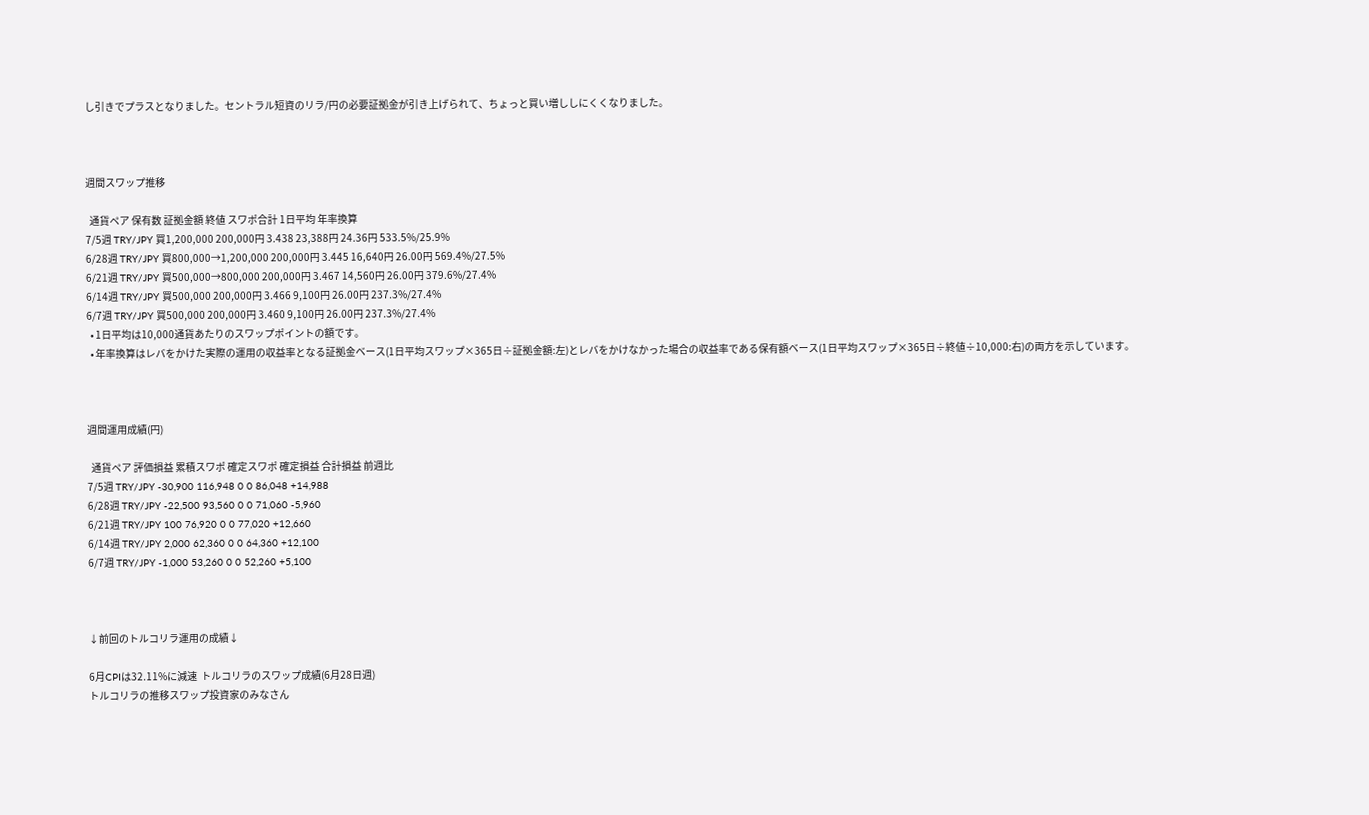し引きでプラスとなりました。セントラル短資のリラ/円の必要証拠金が引き上げられて、ちょっと買い増ししにくくなりました。



週間スワップ推移

  通貨ペア 保有数 証拠金額 終値 スワポ合計 1日平均 年率換算
7/5週 TRY/JPY 買1,200,000 200,000円 3.438 23,388円 24.36円 533.5%/25.9%
6/28週 TRY/JPY 買800,000→1,200,000 200,000円 3.445 16,640円 26.00円 569.4%/27.5%
6/21週 TRY/JPY 買500,000→800,000 200,000円 3.467 14,560円 26.00円 379.6%/27.4%
6/14週 TRY/JPY 買500,000 200,000円 3.466 9,100円 26.00円 237.3%/27.4%
6/7週 TRY/JPY 買500,000 200,000円 3.460 9,100円 26.00円 237.3%/27.4%
  • 1日平均は10,000通貨あたりのスワップポイントの額です。
  • 年率換算はレバをかけた実際の運用の収益率となる証拠金ベース(1日平均スワップ×365日÷証拠金額:左)とレバをかけなかった場合の収益率である保有額ベース(1日平均スワップ×365日÷終値÷10,000:右)の両方を示しています。



週間運用成績(円)

  通貨ペア 評価損益 累積スワポ 確定スワポ 確定損益 合計損益 前週比
7/5週 TRY/JPY -30,900 116,948 0 0 86,048 +14,988
6/28週 TRY/JPY -22,500 93,560 0 0 71,060 -5,960
6/21週 TRY/JPY 100 76,920 0 0 77,020 +12,660
6/14週 TRY/JPY 2,000 62,360 0 0 64,360 +12,100
6/7週 TRY/JPY -1,000 53,260 0 0 52,260 +5,100



↓前回のトルコリラ運用の成績↓

6月CPIは32.11%に減速  トルコリラのスワップ成績(6月28日週)
トルコリラの推移スワップ投資家のみなさん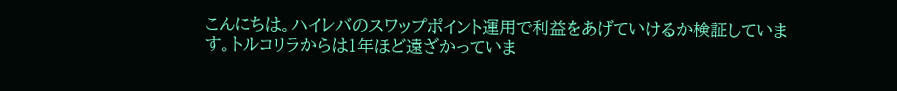こんにちは。ハイレバのスワップポイント運用で利益をあげていけるか検証しています。トルコリラからは1年ほど遠ざかっていま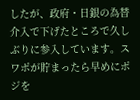したが、政府・日銀の為替介入で下げたところで久しぶりに参入しています。スワポが貯まったら早めにポジを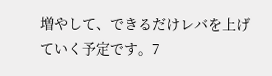増やして、できるだけレバを上げていく予定です。7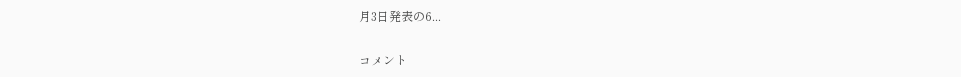月3日発表の6...

コメント